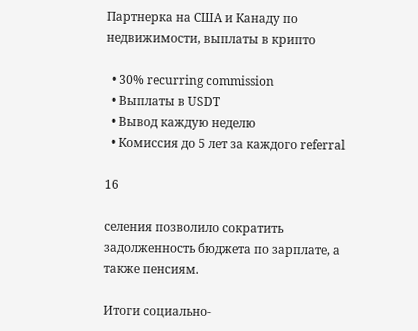Партнерка на США и Канаду по недвижимости, выплаты в крипто

  • 30% recurring commission
  • Выплаты в USDT
  • Вывод каждую неделю
  • Комиссия до 5 лет за каждого referral

16

селения позволило сократить задолженность бюджета по зарплате, а также пенсиям.

Итоги социально-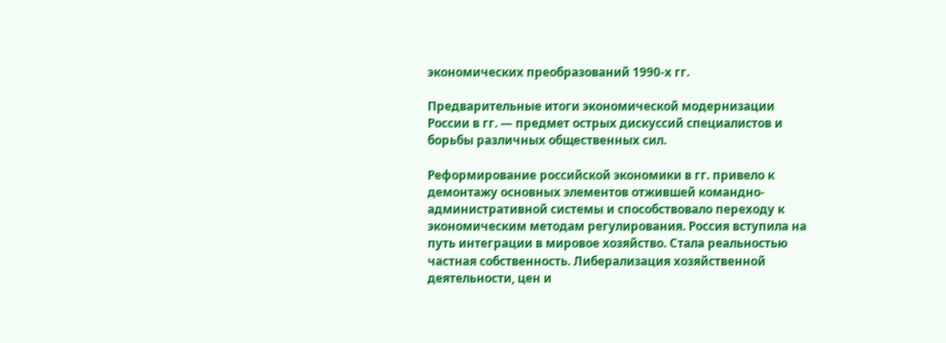экономических преобразований 1990-х гг.

Предварительные итоги экономической модернизации России в гг. — предмет острых дискуссий специалистов и борьбы различных общественных сил.

Реформирование российской экономики в гг. привело к демонтажу основных элементов отжившей командно-административной системы и способствовало переходу к экономическим методам регулирования. Россия вступила на путь интеграции в мировое хозяйство. Стала реальностью частная собственность. Либерализация хозяйственной деятельности, цен и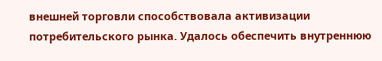внешней торговли способствовала активизации потребительского рынка. Удалось обеспечить внутреннюю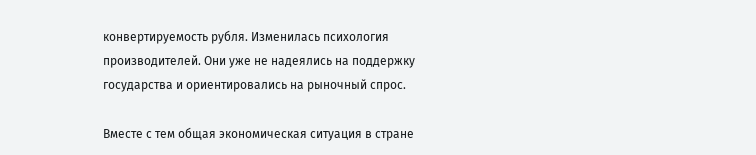конвертируемость рубля. Изменилась психология производителей. Они уже не надеялись на поддержку государства и ориентировались на рыночный спрос.

Вместе с тем общая экономическая ситуация в стране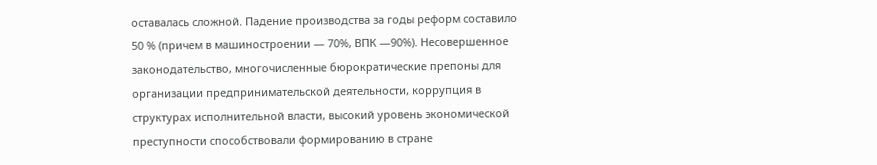оставалась сложной. Падение производства за годы реформ составило 50 % (причем в машиностроении — 70%, ВПК —90%). Несовершенное законодательство, многочисленные бюрократические препоны для организации предпринимательской деятельности, коррупция в структурах исполнительной власти, высокий уровень экономической преступности способствовали формированию в стране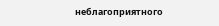неблагоприятного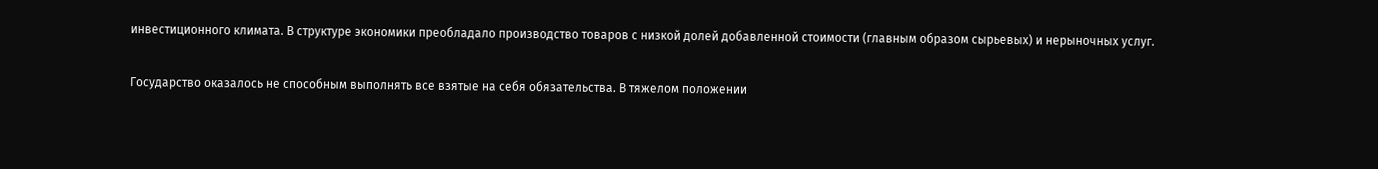инвестиционного климата. В структуре экономики преобладало производство товаров с низкой долей добавленной стоимости (главным образом сырьевых) и нерыночных услуг.

Государство оказалось не способным выполнять все взятые на себя обязательства. В тяжелом положении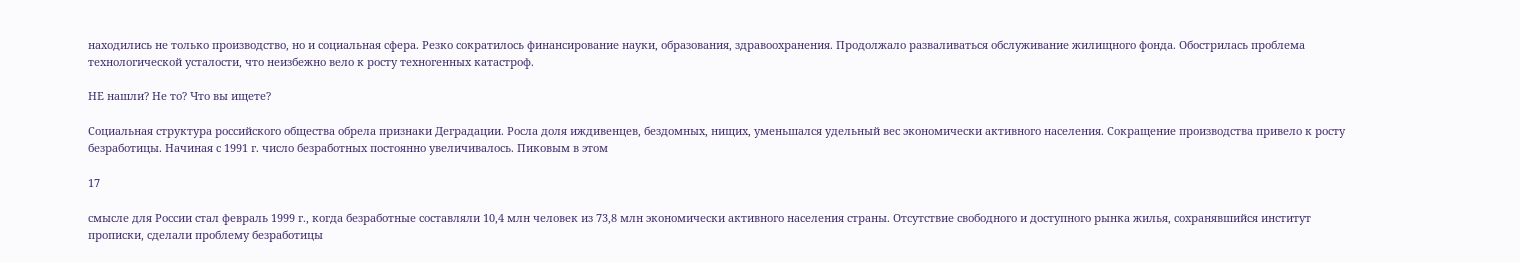находились не только производство, но и социальная сфера. Резко сократилось финансирование науки, образования, здравоохранения. Продолжало разваливаться обслуживание жилищного фонда. Обострилась проблема технологической усталости, что неизбежно вело к росту техногенных катастроф.

НЕ нашли? Не то? Что вы ищете?

Социальная структура российского общества обрела признаки Деградации. Росла доля иждивенцев, бездомных, нищих, уменьшался удельный вес экономически активного населения. Сокращение производства привело к росту безработицы. Начиная с 1991 г. число безработных постоянно увеличивалось. Пиковым в этом

17

смысле для России стал февраль 1999 г., когда безработные составляли 10,4 млн человек из 73,8 млн экономически активного населения страны. Отсутствие свободного и доступного рынка жилья, сохранявшийся институт прописки, сделали проблему безработицы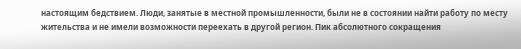настоящим бедствием. Люди, занятые в местной промышленности, были не в состоянии найти работу по месту жительства и не имели возможности переехать в другой регион. Пик абсолютного сокращения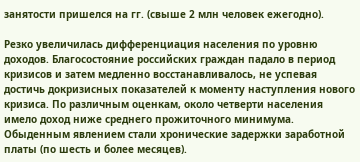занятости пришелся на гг. (свыше 2 млн человек ежегодно).

Резко увеличилась дифференциация населения по уровню доходов. Благосостояние российских граждан падало в период кризисов и затем медленно восстанавливалось, не успевая достичь докризисных показателей к моменту наступления нового кризиса. По различным оценкам, около четверти населения имело доход ниже среднего прожиточного минимума. Обыденным явлением стали хронические задержки заработной платы (по шесть и более месяцев).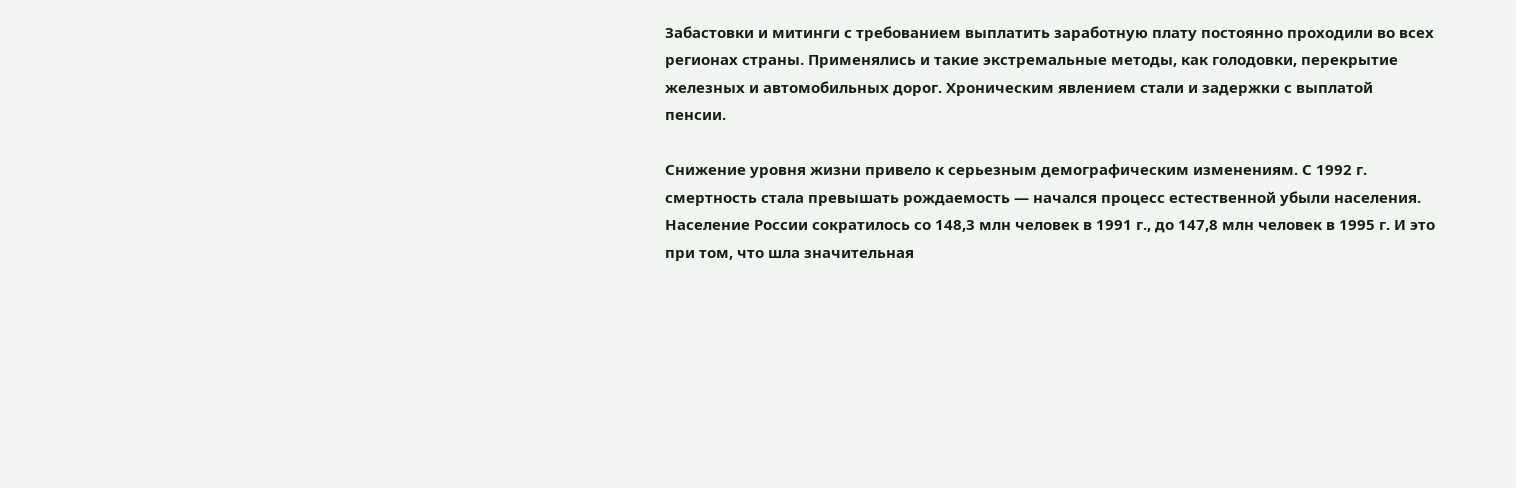Забастовки и митинги с требованием выплатить заработную плату постоянно проходили во всех регионах страны. Применялись и такие экстремальные методы, как голодовки, перекрытие железных и автомобильных дорог. Хроническим явлением стали и задержки с выплатой пенсии.

Снижение уровня жизни привело к серьезным демографическим изменениям. С 1992 г. смертность стала превышать рождаемость — начался процесс естественной убыли населения. Население России сократилось со 148,3 млн человек в 1991 г., до 147,8 млн человек в 1995 г. И это при том, что шла значительная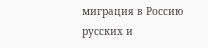миграция в Россию русских и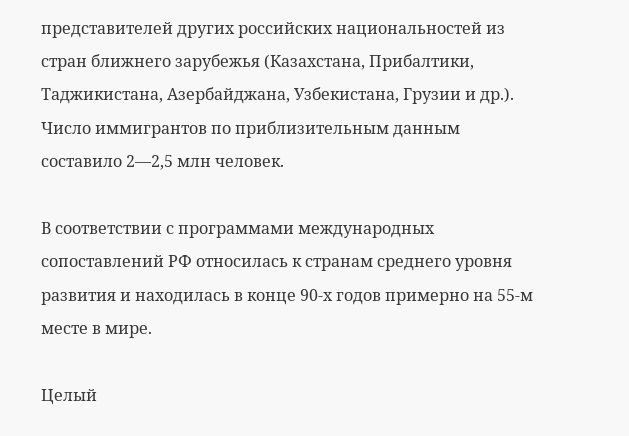представителей других российских национальностей из стран ближнего зарубежья (Казахстана, Прибалтики, Таджикистана, Азербайджана, Узбекистана, Грузии и др.). Число иммигрантов по приблизительным данным составило 2—2,5 млн человек.

В соответствии с программами международных сопоставлений РФ относилась к странам среднего уровня развития и находилась в конце 90-х годов примерно на 55-м месте в мире.

Целый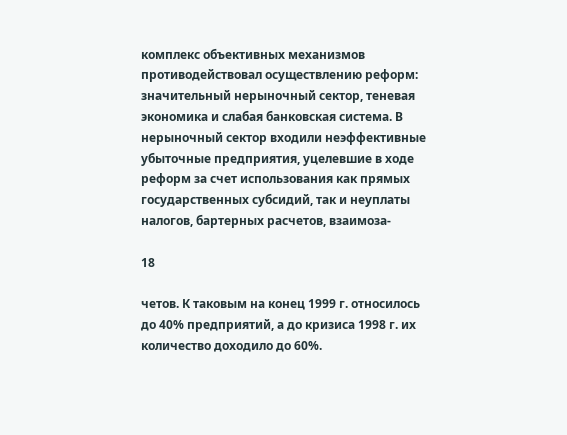комплекс объективных механизмов противодействовал осуществлению реформ: значительный нерыночный сектор, теневая экономика и слабая банковская система. В нерыночный сектор входили неэффективные убыточные предприятия, уцелевшие в ходе реформ за счет использования как прямых государственных субсидий, так и неуплаты налогов, бартерных расчетов, взаимоза-

18

четов. К таковым на конец 1999 г. относилось до 40% предприятий, а до кризиса 1998 г. их количество доходило до 60%.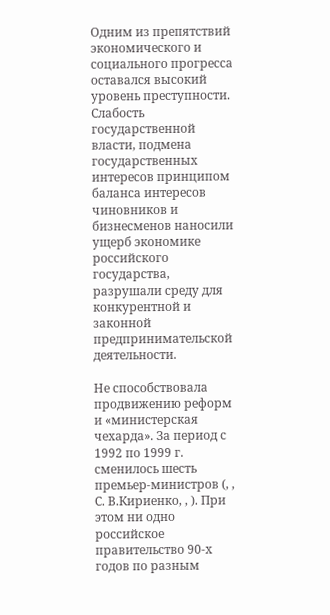Одним из препятствий экономического и социального прогресса оставался высокий уровень преступности. Слабость государственной власти, подмена государственных интересов принципом баланса интересов чиновников и бизнесменов наносили ущерб экономике российского государства, разрушали среду для конкурентной и законной предпринимательской деятельности.

Не способствовала продвижению реформ и «министерская чехарда». За период с 1992 по 1999 г. сменилось шесть премьер-министров (, , С. В.Кириенко, , ). При этом ни одно российское правительство 90-х годов по разным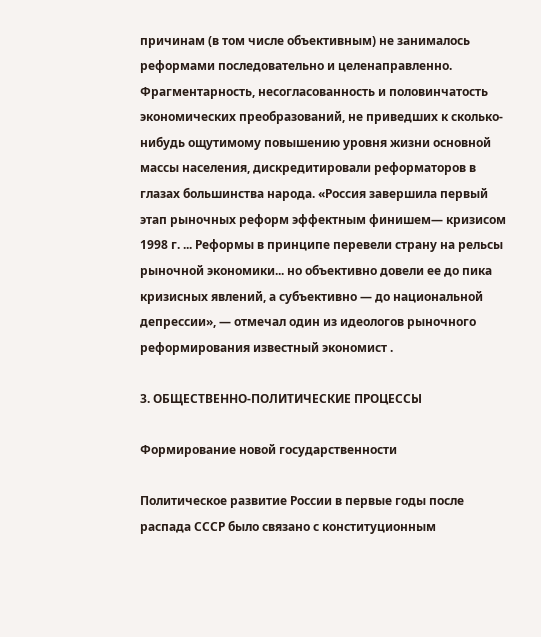причинам (в том числе объективным) не занималось реформами последовательно и целенаправленно. Фрагментарность, несогласованность и половинчатость экономических преобразований, не приведших к сколько-нибудь ощутимому повышению уровня жизни основной массы населения, дискредитировали реформаторов в глазах большинства народа. «Россия завершила первый этап рыночных реформ эффектным финишем— кризисом 1998 г. ... Реформы в принципе перевели страну на рельсы рыночной экономики... но объективно довели ее до пика кризисных явлений, а субъективно — до национальной депрессии», — отмечал один из идеологов рыночного реформирования известный экономист .

3. ОБЩЕСТВЕННО-ПОЛИТИЧЕСКИЕ ПРОЦЕССЫ

Формирование новой государственности

Политическое развитие России в первые годы после распада СССР было связано с конституционным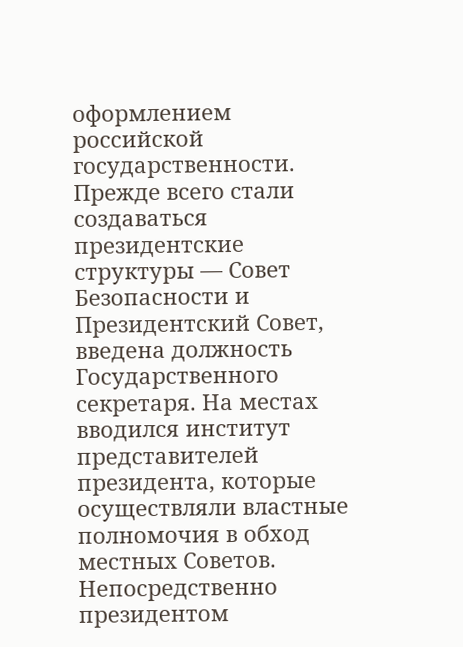оформлением российской государственности. Прежде всего стали создаваться президентские структуры — Совет Безопасности и Президентский Совет, введена должность Государственного секретаря. На местах вводился институт представителей президента, которые осуществляли властные полномочия в обход местных Советов. Непосредственно президентом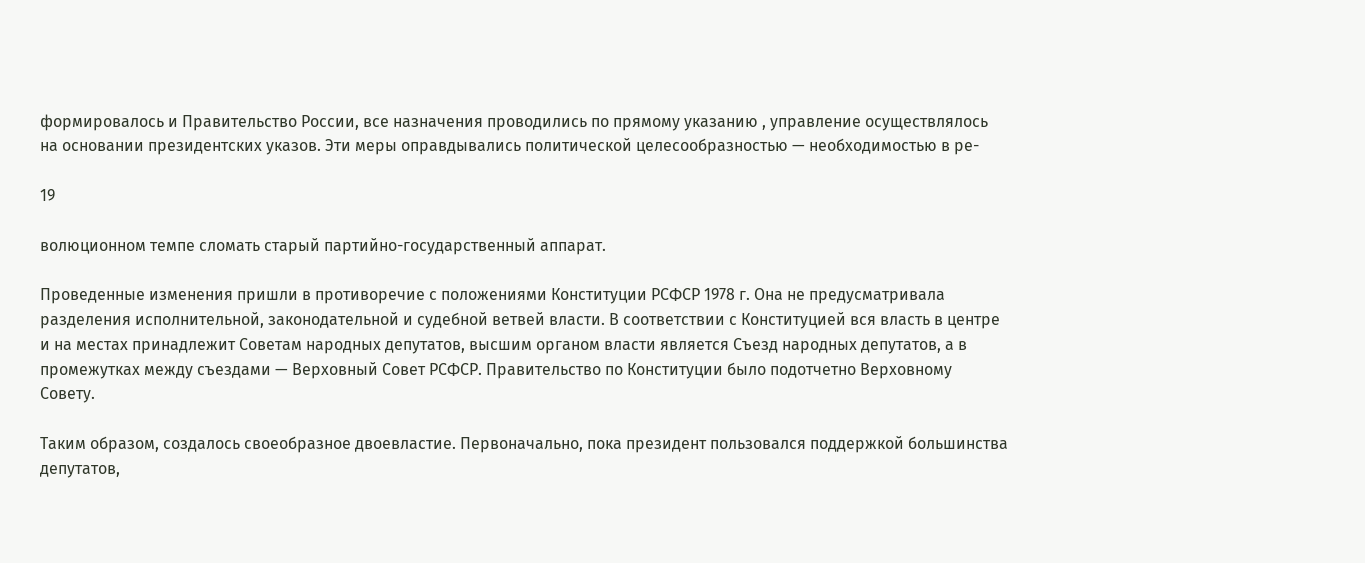формировалось и Правительство России, все назначения проводились по прямому указанию , управление осуществлялось на основании президентских указов. Эти меры оправдывались политической целесообразностью — необходимостью в ре-

19

волюционном темпе сломать старый партийно-государственный аппарат.

Проведенные изменения пришли в противоречие с положениями Конституции РСФСР 1978 г. Она не предусматривала разделения исполнительной, законодательной и судебной ветвей власти. В соответствии с Конституцией вся власть в центре и на местах принадлежит Советам народных депутатов, высшим органом власти является Съезд народных депутатов, а в промежутках между съездами — Верховный Совет РСФСР. Правительство по Конституции было подотчетно Верховному Совету.

Таким образом, создалось своеобразное двоевластие. Первоначально, пока президент пользовался поддержкой большинства депутатов,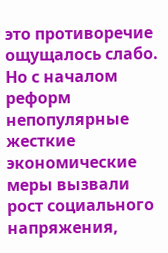это противоречие ощущалось слабо. Но с началом реформ непопулярные жесткие экономические меры вызвали рост социального напряжения,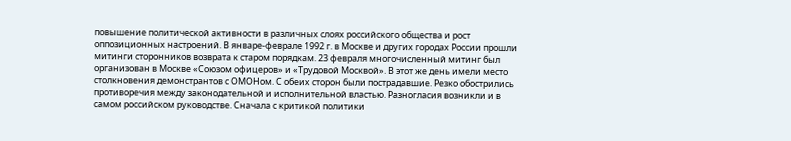повышение политической активности в различных слоях российского общества и рост оппозиционных настроений. В январе-феврале 1992 г. в Москве и других городах России прошли митинги сторонников возврата к старом порядкам. 23 февраля многочисленный митинг был организован в Москве «Союзом офицеров» и «Трудовой Москвой». В этот же день имели место столкновения демонстрантов с ОМОНом. С обеих сторон были пострадавшие. Резко обострились противоречия между законодательной и исполнительной властью. Разногласия возникли и в самом российском руководстве. Сначала с критикой политики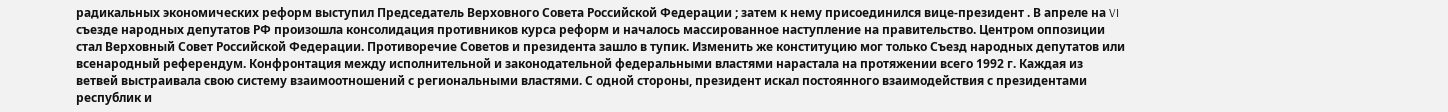радикальных экономических реформ выступил Председатель Верховного Совета Российской Федерации ; затем к нему присоединился вице-президент . В апреле на VI съезде народных депутатов РФ произошла консолидация противников курса реформ и началось массированное наступление на правительство. Центром оппозиции стал Верховный Совет Российской Федерации. Противоречие Советов и президента зашло в тупик. Изменить же конституцию мог только Съезд народных депутатов или всенародный референдум. Конфронтация между исполнительной и законодательной федеральными властями нарастала на протяжении всего 1992 г. Каждая из ветвей выстраивала свою систему взаимоотношений с региональными властями. С одной стороны, президент искал постоянного взаимодействия с президентами республик и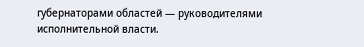губернаторами областей — руководителями исполнительной власти.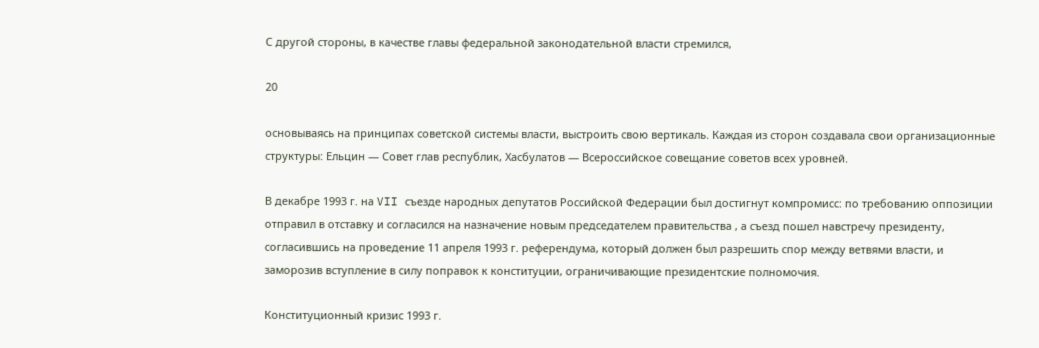С другой стороны, в качестве главы федеральной законодательной власти стремился,

20

основываясь на принципах советской системы власти, выстроить свою вертикаль. Каждая из сторон создавала свои организационные структуры: Ельцин — Совет глав республик, Хасбулатов — Всероссийское совещание советов всех уровней.

В декабре 1993 г. на VII съезде народных депутатов Российской Федерации был достигнут компромисс: по требованию оппозиции отправил в отставку и согласился на назначение новым председателем правительства , а съезд пошел навстречу президенту, согласившись на проведение 11 апреля 1993 г. референдума, который должен был разрешить спор между ветвями власти, и заморозив вступление в силу поправок к конституции, ограничивающие президентские полномочия.

Конституционный кризис 1993 г.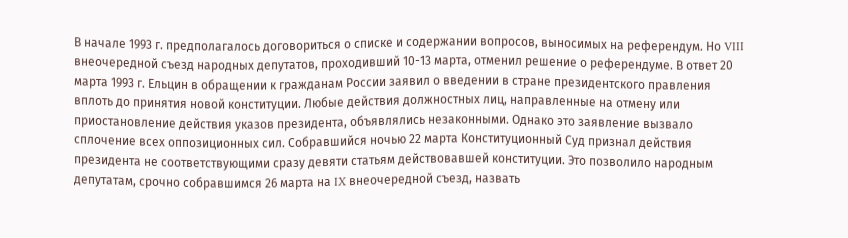В начале 1993 г. предполагалось договориться о списке и содержании вопросов, выносимых на референдум. Но VIII внеочередной съезд народных депутатов, проходивший 10-13 марта, отменил решение о референдуме. В ответ 20 марта 1993 г. Ельцин в обращении к гражданам России заявил о введении в стране президентского правления вплоть до принятия новой конституции. Любые действия должностных лиц, направленные на отмену или приостановление действия указов президента, объявлялись незаконными. Однако это заявление вызвало сплочение всех оппозиционных сил. Собравшийся ночью 22 марта Конституционный Суд признал действия президента не соответствующими сразу девяти статьям действовавшей конституции. Это позволило народным депутатам, срочно собравшимся 26 марта на IX внеочередной съезд, назвать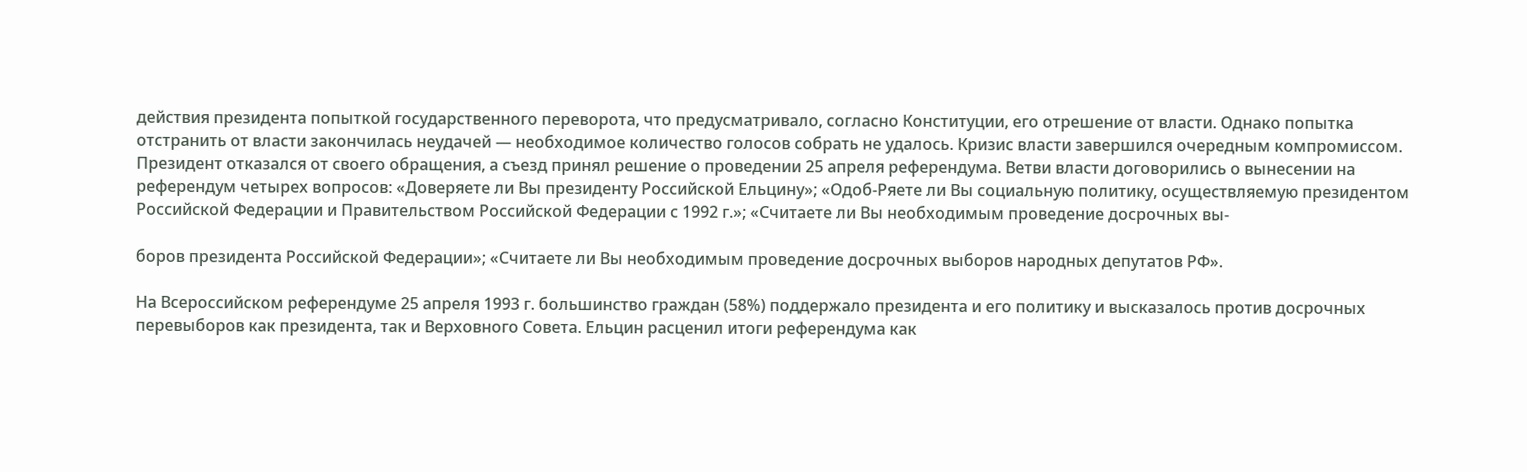действия президента попыткой государственного переворота, что предусматривало, согласно Конституции, его отрешение от власти. Однако попытка отстранить от власти закончилась неудачей — необходимое количество голосов собрать не удалось. Кризис власти завершился очередным компромиссом. Президент отказался от своего обращения, а съезд принял решение о проведении 25 апреля референдума. Ветви власти договорились о вынесении на референдум четырех вопросов: «Доверяете ли Вы президенту Российской Ельцину»; «Одоб-Ряете ли Вы социальную политику, осуществляемую президентом Российской Федерации и Правительством Российской Федерации с 1992 г.»; «Считаете ли Вы необходимым проведение досрочных вы-

боров президента Российской Федерации»; «Считаете ли Вы необходимым проведение досрочных выборов народных депутатов РФ».

На Всероссийском референдуме 25 апреля 1993 г. большинство граждан (58%) поддержало президента и его политику и высказалось против досрочных перевыборов как президента, так и Верховного Совета. Ельцин расценил итоги референдума как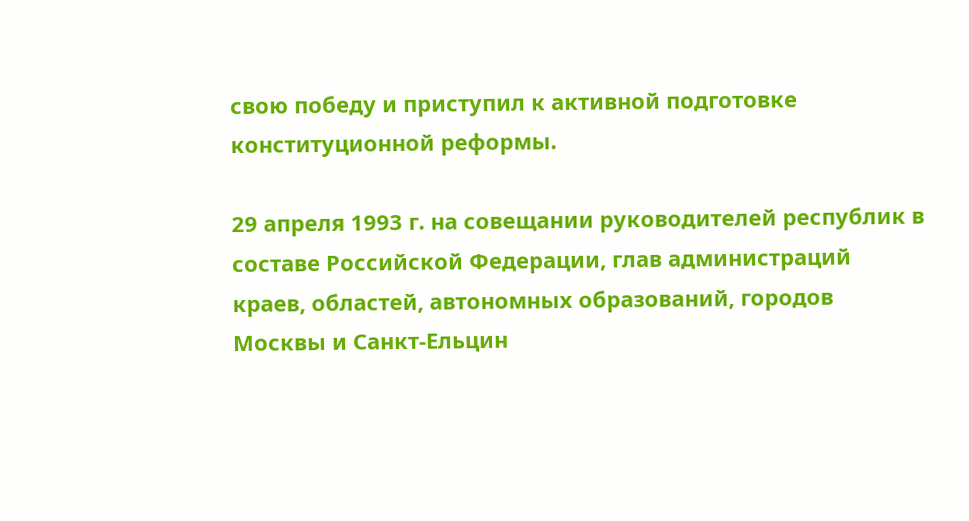свою победу и приступил к активной подготовке конституционной реформы.

29 апреля 1993 г. на совещании руководителей республик в составе Российской Федерации, глав администраций краев, областей, автономных образований, городов Москвы и Санкт-Ельцин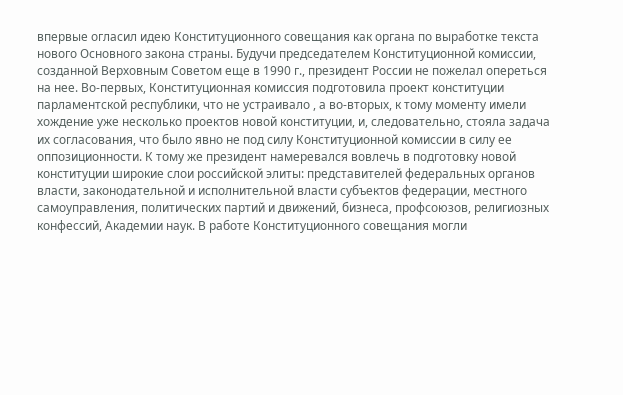впервые огласил идею Конституционного совещания как органа по выработке текста нового Основного закона страны. Будучи председателем Конституционной комиссии, созданной Верховным Советом еще в 1990 г., президент России не пожелал опереться на нее. Во-первых, Конституционная комиссия подготовила проект конституции парламентской республики, что не устраивало , а во-вторых, к тому моменту имели хождение уже несколько проектов новой конституции, и, следовательно, стояла задача их согласования, что было явно не под силу Конституционной комиссии в силу ее оппозиционности. К тому же президент намеревался вовлечь в подготовку новой конституции широкие слои российской элиты: представителей федеральных органов власти, законодательной и исполнительной власти субъектов федерации, местного самоуправления, политических партий и движений, бизнеса, профсоюзов, религиозных конфессий, Академии наук. В работе Конституционного совещания могли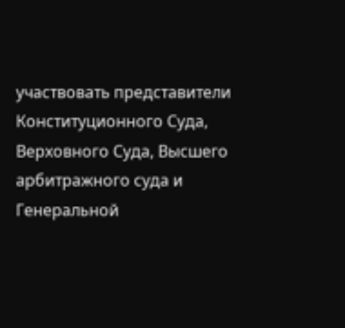участвовать представители Конституционного Суда, Верховного Суда, Высшего арбитражного суда и Генеральной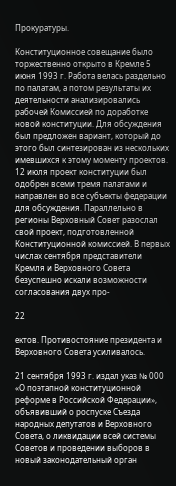Прокуратуры.

Конституционное совещание было торжественно открыто в Кремле 5 июня 1993 г. Работа велась раздельно по палатам, а потом результаты их деятельности анализировались рабочей Комиссией по доработке новой конституции. Для обсуждения был предложен вариант, который до этого был синтезирован из нескольких имевшихся к этому моменту проектов. 12 июля проект конституции был одобрен всеми тремя палатами и направлен во все субъекты федерации для обсуждения. Параллельно в регионы Верховный Совет разослал свой проект, подготовленной Конституционной комиссией. В первых числах сентября представители Кремля и Верховного Совета безуспешно искали возможности согласования двух про-

22

ектов. Противостояние президента и Верховного Совета усиливалось.

21 сентября 1993 г. издал указ № 000 «О поэтапной конституционной реформе в Российской Федерации», объявивший о роспуске Съезда народных депутатов и Верховного Совета, о ликвидации всей системы Советов и проведении выборов в новый законодательный орган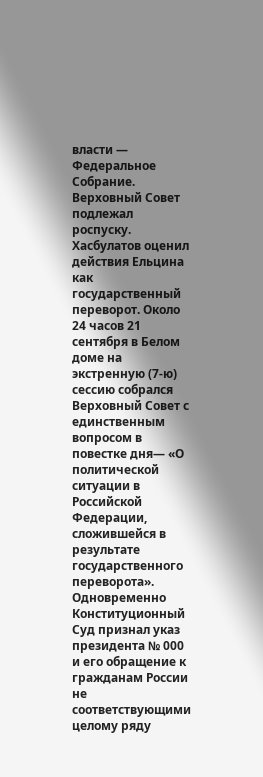власти — Федеральное Собрание. Верховный Совет подлежал роспуску. Хасбулатов оценил действия Ельцина как государственный переворот. Около 24 часов 21 сентября в Белом доме на экстренную (7-ю) сессию собрался Верховный Совет с единственным вопросом в повестке дня— «О политической ситуации в Российской Федерации, сложившейся в результате государственного переворота». Одновременно Конституционный Суд признал указ президента № 000 и его обращение к гражданам России не соответствующими целому ряду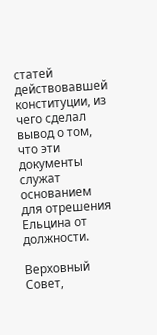статей действовавшей конституции, из чего сделал вывод о том, что эти документы служат основанием для отрешения Ельцина от должности.

Верховный Совет,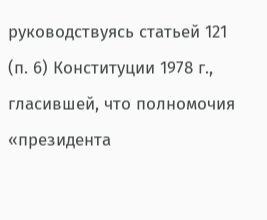руководствуясь статьей 121 (п. 6) Конституции 1978 г., гласившей, что полномочия «президента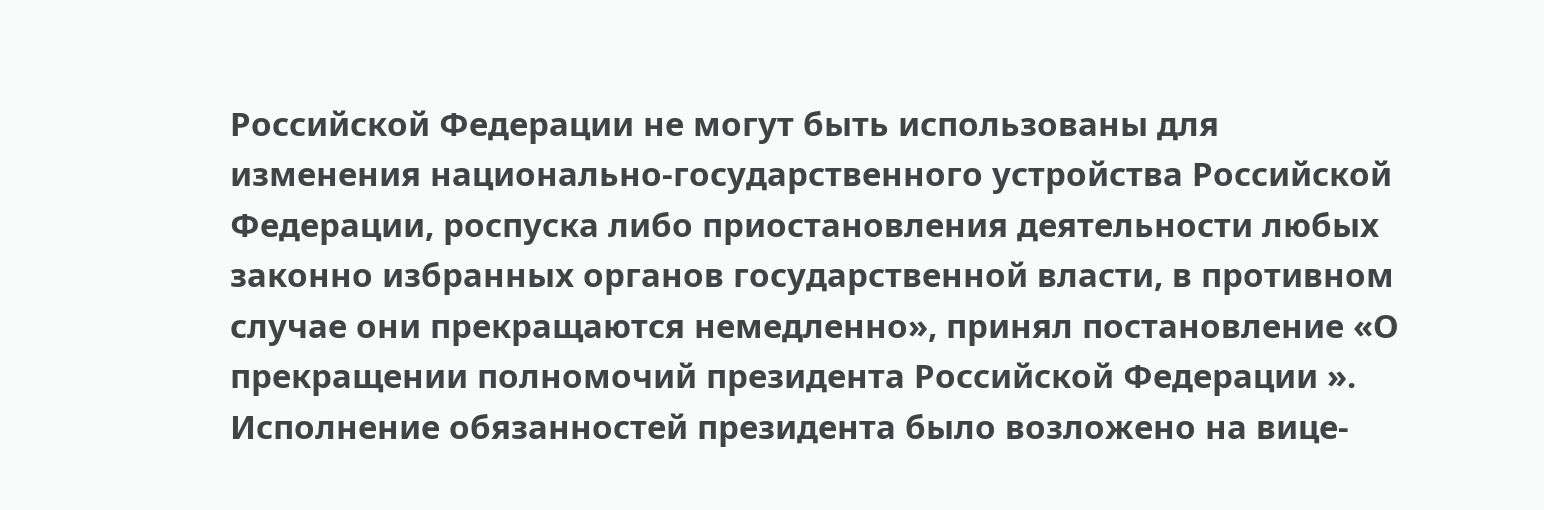Российской Федерации не могут быть использованы для изменения национально-государственного устройства Российской Федерации, роспуска либо приостановления деятельности любых законно избранных органов государственной власти, в противном случае они прекращаются немедленно», принял постановление «О прекращении полномочий президента Российской Федерации ». Исполнение обязанностей президента было возложено на вице-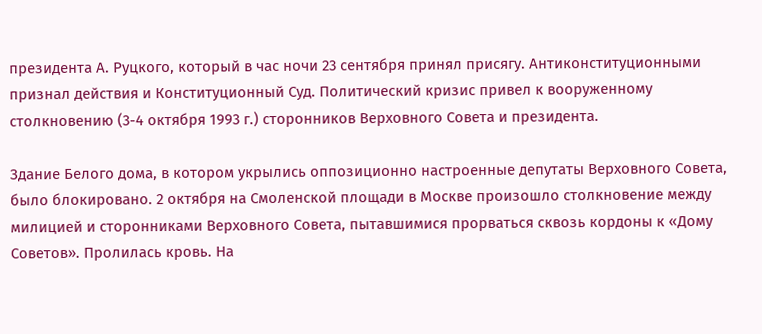президента А. Руцкого, который в час ночи 23 сентября принял присягу. Антиконституционными признал действия и Конституционный Суд. Политический кризис привел к вооруженному столкновению (3-4 октября 1993 г.) сторонников Верховного Совета и президента.

Здание Белого дома, в котором укрылись оппозиционно настроенные депутаты Верховного Совета, было блокировано. 2 октября на Смоленской площади в Москве произошло столкновение между милицией и сторонниками Верховного Совета, пытавшимися прорваться сквозь кордоны к «Дому Советов». Пролилась кровь. На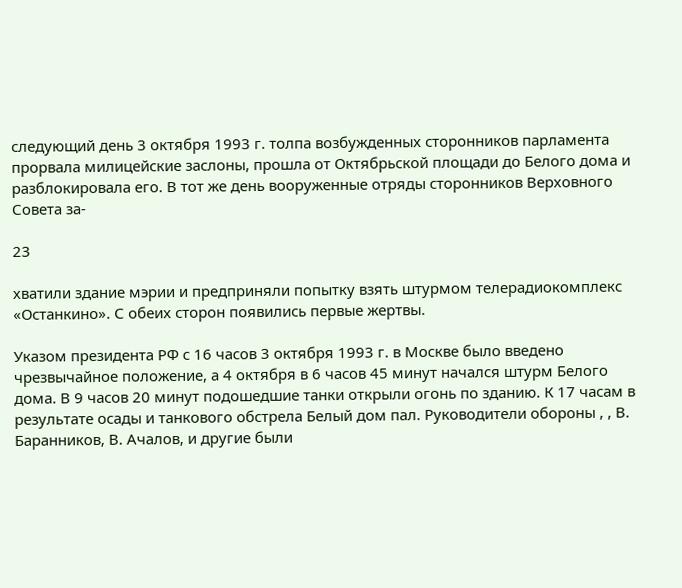следующий день 3 октября 1993 г. толпа возбужденных сторонников парламента прорвала милицейские заслоны, прошла от Октябрьской площади до Белого дома и разблокировала его. В тот же день вооруженные отряды сторонников Верховного Совета за-

23

хватили здание мэрии и предприняли попытку взять штурмом телерадиокомплекс «Останкино». С обеих сторон появились первые жертвы.

Указом президента РФ с 16 часов 3 октября 1993 г. в Москве было введено чрезвычайное положение, а 4 октября в 6 часов 45 минут начался штурм Белого дома. В 9 часов 20 минут подошедшие танки открыли огонь по зданию. К 17 часам в результате осады и танкового обстрела Белый дом пал. Руководители обороны , , В. Баранников, В. Ачалов, и другие были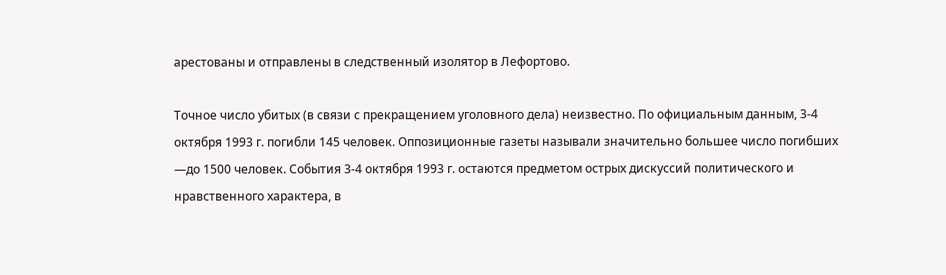арестованы и отправлены в следственный изолятор в Лефортово.

Точное число убитых (в связи с прекращением уголовного дела) неизвестно. По официальным данным, 3-4 октября 1993 г. погибли 145 человек. Оппозиционные газеты называли значительно большее число погибших —до 1500 человек. События 3-4 октября 1993 г. остаются предметом острых дискуссий политического и нравственного характера, в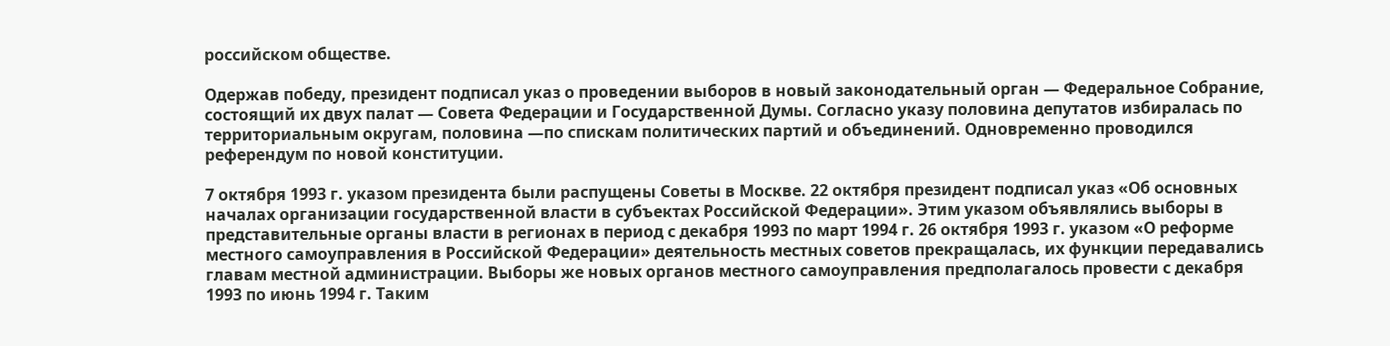российском обществе.

Одержав победу, президент подписал указ о проведении выборов в новый законодательный орган — Федеральное Собрание, состоящий их двух палат — Совета Федерации и Государственной Думы. Согласно указу половина депутатов избиралась по территориальным округам, половина —по спискам политических партий и объединений. Одновременно проводился референдум по новой конституции.

7 октября 1993 г. указом президента были распущены Советы в Москве. 22 октября президент подписал указ «Об основных началах организации государственной власти в субъектах Российской Федерации». Этим указом объявлялись выборы в представительные органы власти в регионах в период с декабря 1993 по март 1994 г. 26 октября 1993 г. указом «О реформе местного самоуправления в Российской Федерации» деятельность местных советов прекращалась, их функции передавались главам местной администрации. Выборы же новых органов местного самоуправления предполагалось провести с декабря 1993 по июнь 1994 г. Таким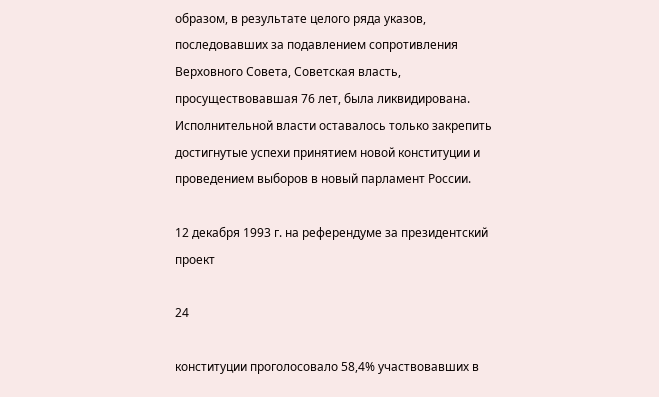образом, в результате целого ряда указов, последовавших за подавлением сопротивления Верховного Совета, Советская власть, просуществовавшая 76 лет, была ликвидирована. Исполнительной власти оставалось только закрепить достигнутые успехи принятием новой конституции и проведением выборов в новый парламент России.

12 декабря 1993 г. на референдуме за президентский проект

24

конституции проголосовало 58,4% участвовавших в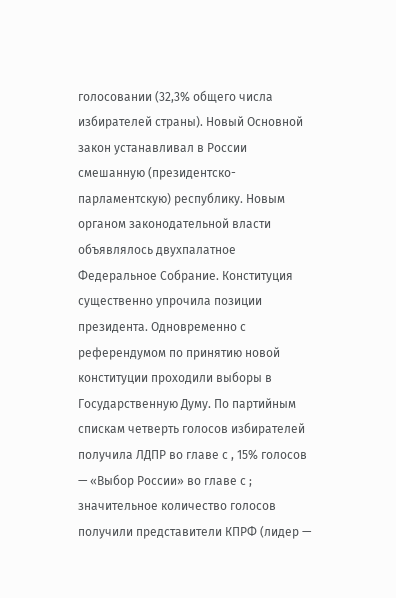голосовании (32,3% общего числа избирателей страны). Новый Основной закон устанавливал в России смешанную (президентско-парламентскую) республику. Новым органом законодательной власти объявлялось двухпалатное Федеральное Собрание. Конституция существенно упрочила позиции президента. Одновременно с референдумом по принятию новой конституции проходили выборы в Государственную Думу. По партийным спискам четверть голосов избирателей получила ЛДПР во главе с , 15% голосов — «Выбор России» во главе с ; значительное количество голосов получили представители КПРФ (лидер —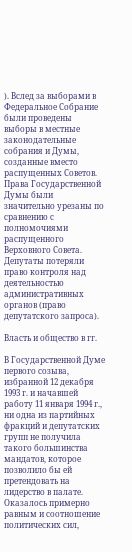). Вслед за выборами в Федеральное Собрание были проведены выборы в местные законодательные собрания и Думы, созданные вместо распущенных Советов. Права Государственной Думы были значительно урезаны по сравнению с полномочиями распущенного Верховного Совета. Депутаты потеряли право контроля над деятельностью административных органов (право депутатского запроса).

Власть и общество в гг.

В Государственной Думе первого созыва, избранной 12 декабря 1993 г. и начавшей работу 11 января 1994 г., ни одна из партийных фракций и депутатских групп не получила такого большинства мандатов, которое позволило бы ей претендовать на лидерство в палате. Оказалось примерно равным и соотношение политических сил,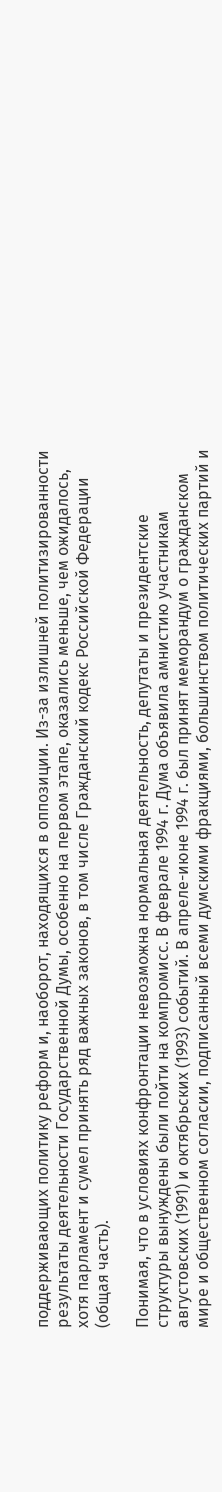поддерживающих политику реформ и, наоборот, находящихся в оппозиции. Из-за излишней политизированности результаты деятельности Государственной Думы, особенно на первом этапе, оказались меньше, чем ожидалось, хотя парламент и сумел принять ряд важных законов, в том числе Гражданский кодекс Российской Федерации (общая часть).

Понимая, что в условиях конфронтации невозможна нормальная деятельность, депутаты и президентские структуры вынуждены были пойти на компромисс. В феврале 1994 г. Дума объявила амнистию участникам августовских (1991) и октябрьских (1993) событий. В апреле-июне 1994 г. был принят меморандум о гражданском мире и общественном согласии, подписанный всеми думскими фракциями, большинством политических партий и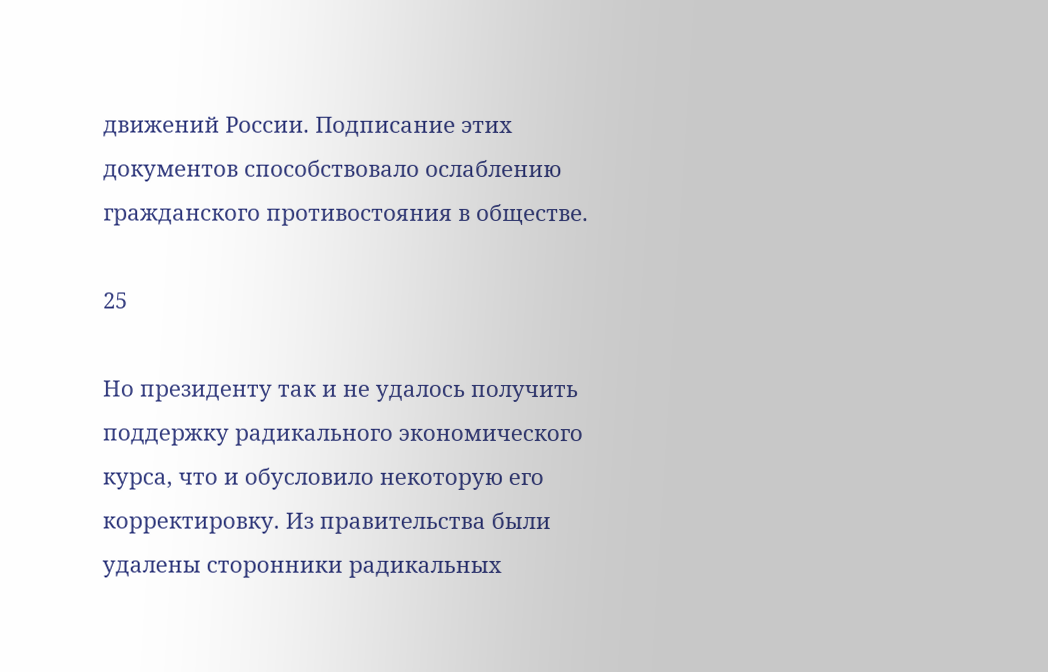движений России. Подписание этих документов способствовало ослаблению гражданского противостояния в обществе.

25

Но президенту так и не удалось получить поддержку радикального экономического курса, что и обусловило некоторую его корректировку. Из правительства были удалены сторонники радикальных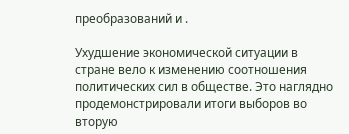преобразований и .

Ухудшение экономической ситуации в стране вело к изменению соотношения политических сил в обществе. Это наглядно продемонстрировали итоги выборов во вторую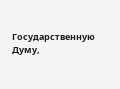Государственную Думу,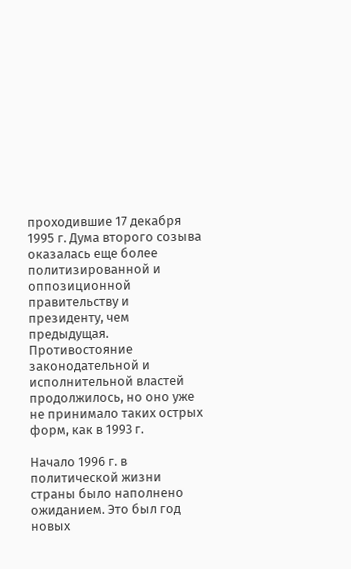проходившие 17 декабря 1995 г. Дума второго созыва оказалась еще более политизированной и оппозиционной правительству и президенту, чем предыдущая. Противостояние законодательной и исполнительной властей продолжилось, но оно уже не принимало таких острых форм, как в 1993 г.

Начало 1996 г. в политической жизни страны было наполнено ожиданием. Это был год новых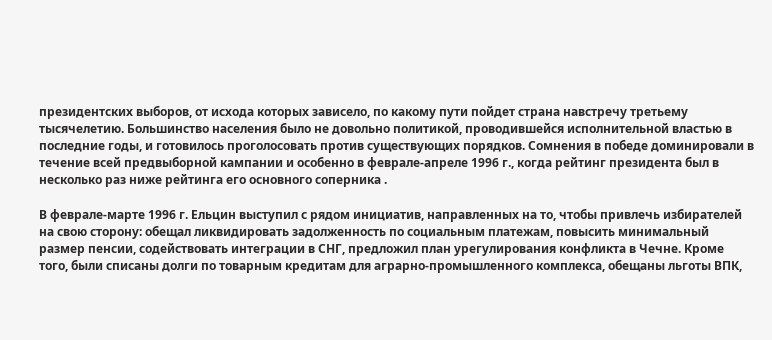президентских выборов, от исхода которых зависело, по какому пути пойдет страна навстречу третьему тысячелетию. Большинство населения было не довольно политикой, проводившейся исполнительной властью в последние годы, и готовилось проголосовать против существующих порядков. Сомнения в победе доминировали в течение всей предвыборной кампании и особенно в феврале-апреле 1996 г., когда рейтинг президента был в несколько раз ниже рейтинга его основного соперника .

В феврале-марте 1996 г. Ельцин выступил с рядом инициатив, направленных на то, чтобы привлечь избирателей на свою сторону: обещал ликвидировать задолженность по социальным платежам, повысить минимальный размер пенсии, содействовать интеграции в СНГ, предложил план урегулирования конфликта в Чечне. Кроме того, были списаны долги по товарным кредитам для аграрно-промышленного комплекса, обещаны льготы ВПК,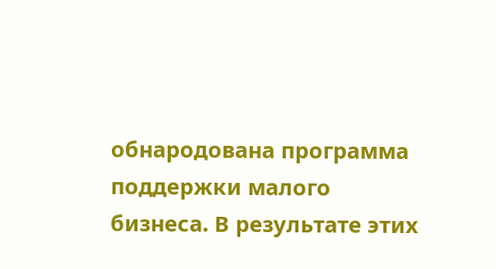обнародована программа поддержки малого бизнеса. В результате этих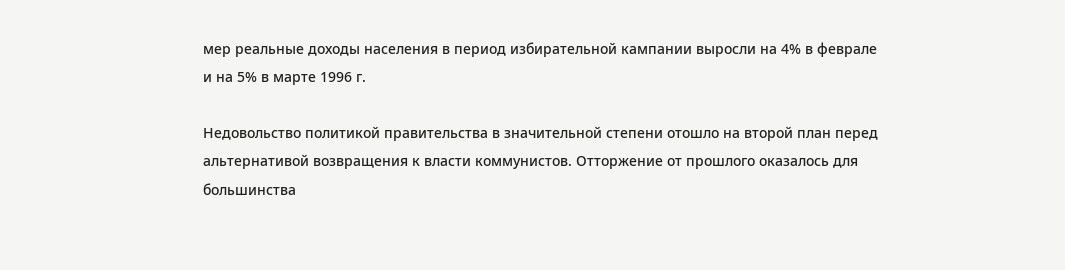мер реальные доходы населения в период избирательной кампании выросли на 4% в феврале и на 5% в марте 1996 г.

Недовольство политикой правительства в значительной степени отошло на второй план перед альтернативой возвращения к власти коммунистов. Отторжение от прошлого оказалось для большинства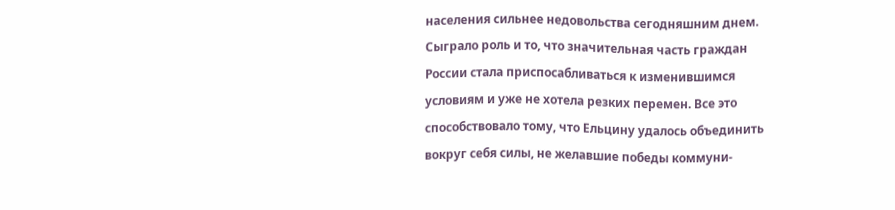населения сильнее недовольства сегодняшним днем. Сыграло роль и то, что значительная часть граждан России стала приспосабливаться к изменившимся условиям и уже не хотела резких перемен. Все это способствовало тому, что Ельцину удалось объединить вокруг себя силы, не желавшие победы коммуни-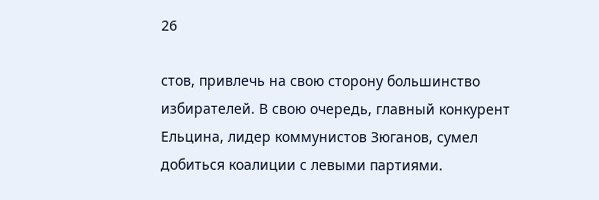26

стов, привлечь на свою сторону большинство избирателей. В свою очередь, главный конкурент Ельцина, лидер коммунистов Зюганов, сумел добиться коалиции с левыми партиями.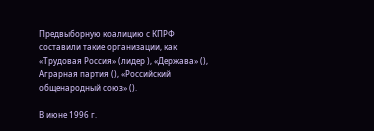Предвыборную коалицию с КПРФ составили такие организации, как «Трудовая Россия» (лидер ), «Держава» (), Аграрная партия (), «Российский общенародный союз» ().

В июне 1996 г.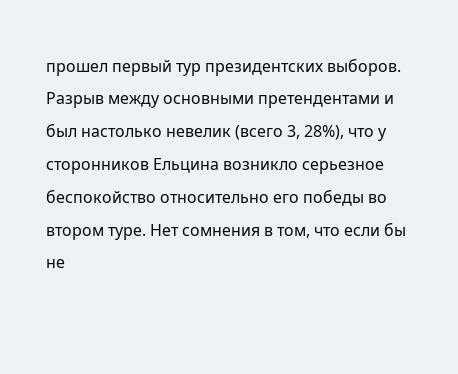прошел первый тур президентских выборов. Разрыв между основными претендентами и был настолько невелик (всего 3, 28%), что у сторонников Ельцина возникло серьезное беспокойство относительно его победы во втором туре. Нет сомнения в том, что если бы не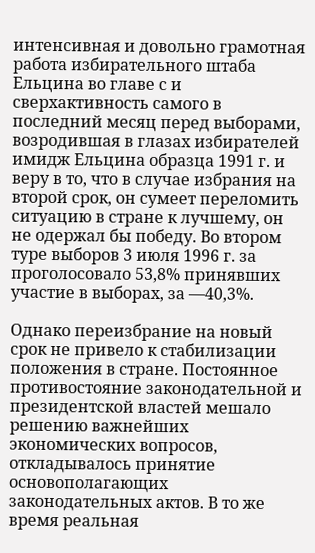интенсивная и довольно грамотная работа избирательного штаба Ельцина во главе с и сверхактивность самого в последний месяц перед выборами, возродившая в глазах избирателей имидж Ельцина образца 1991 г. и веру в то, что в случае избрания на второй срок, он сумеет переломить ситуацию в стране к лучшему, он не одержал бы победу. Во втором туре выборов 3 июля 1996 г. за проголосовало 53,8% принявших участие в выборах, за —40,3%.

Однако переизбрание на новый срок не привело к стабилизации положения в стране. Постоянное противостояние законодательной и президентской властей мешало решению важнейших экономических вопросов, откладывалось принятие основополагающих законодательных актов. В то же время реальная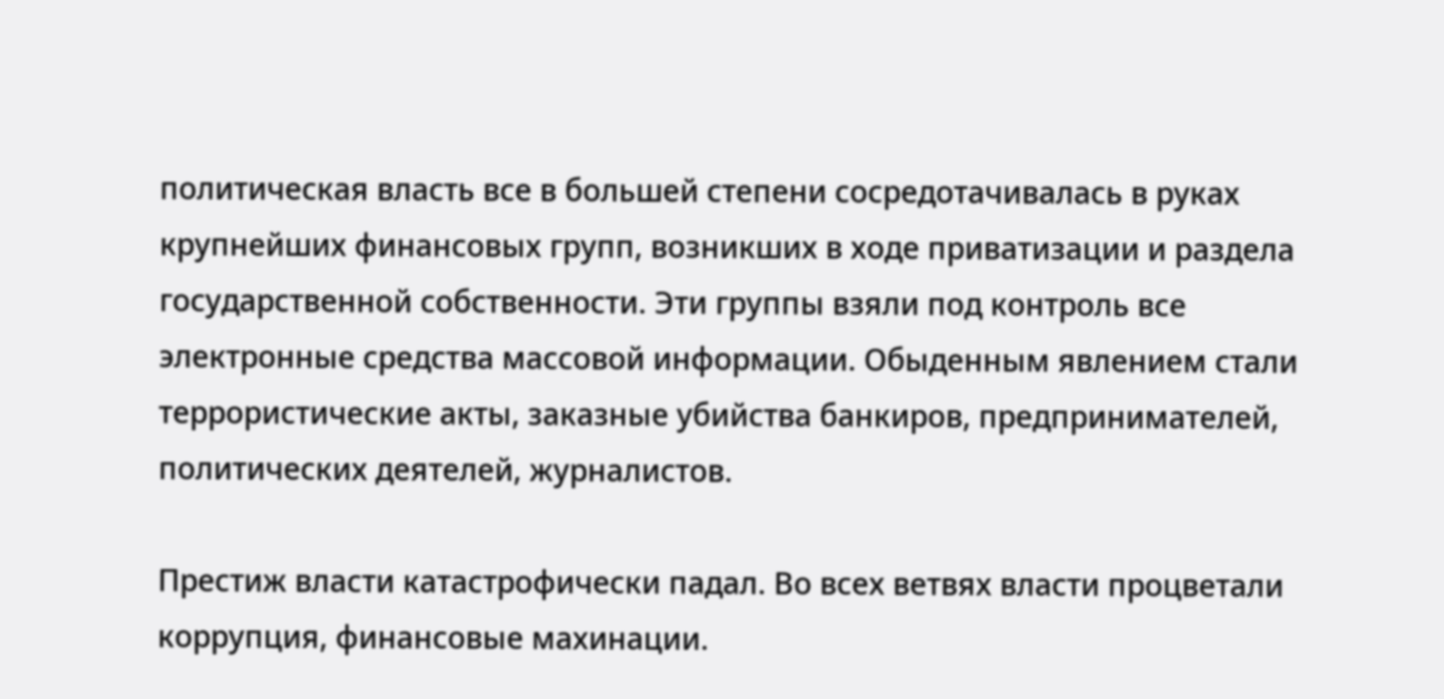политическая власть все в большей степени сосредотачивалась в руках крупнейших финансовых групп, возникших в ходе приватизации и раздела государственной собственности. Эти группы взяли под контроль все электронные средства массовой информации. Обыденным явлением стали террористические акты, заказные убийства банкиров, предпринимателей, политических деятелей, журналистов.

Престиж власти катастрофически падал. Во всех ветвях власти процветали коррупция, финансовые махинации.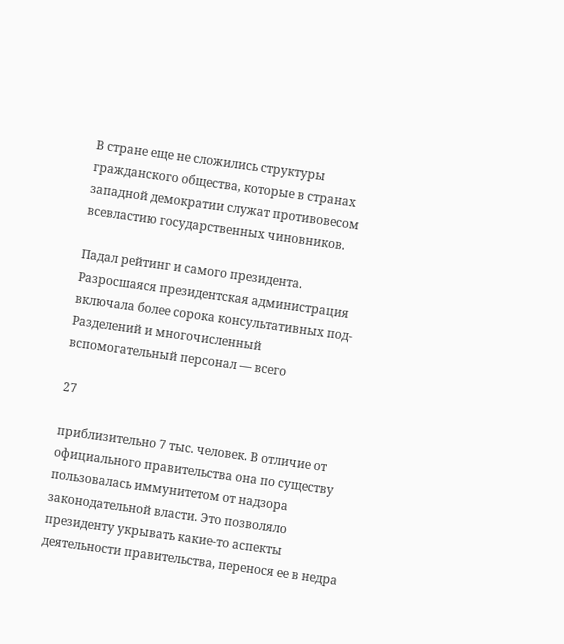В стране еще не сложились структуры гражданского общества, которые в странах западной демократии служат противовесом всевластию государственных чиновников.

Падал рейтинг и самого президента. Разросшаяся президентская администрация включала более сорока консультативных под-Разделений и многочисленный вспомогательный персонал — всего

27

приблизительно 7 тыс. человек. В отличие от официального правительства она по существу пользовалась иммунитетом от надзора законодательной власти. Это позволяло президенту укрывать какие-то аспекты деятельности правительства, перенося ее в недра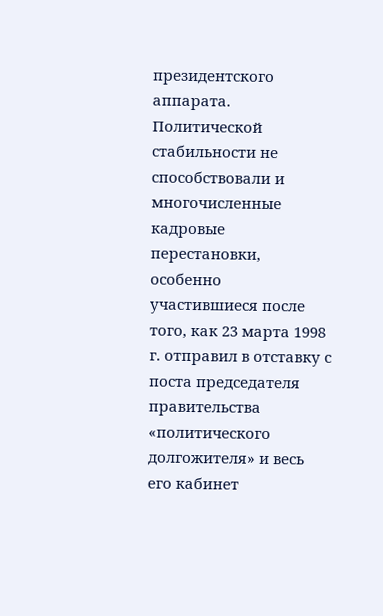президентского аппарата. Политической стабильности не способствовали и многочисленные кадровые перестановки, особенно участившиеся после того, как 23 марта 1998 г. отправил в отставку с поста председателя правительства «политического долгожителя» и весь его кабинет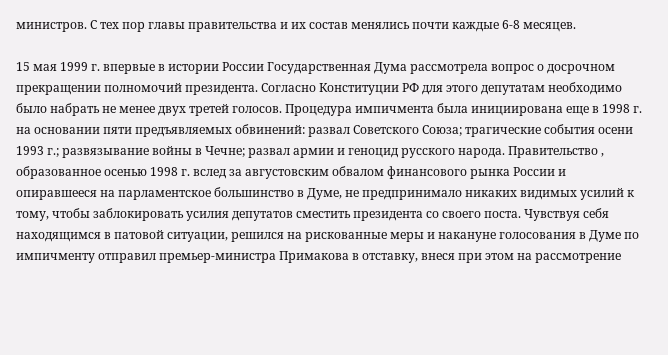министров. С тех пор главы правительства и их состав менялись почти каждые 6-8 месяцев.

15 мая 1999 г. впервые в истории России Государственная Дума рассмотрела вопрос о досрочном прекращении полномочий президента. Согласно Конституции РФ для этого депутатам необходимо было набрать не менее двух третей голосов. Процедура импичмента была инициирована еще в 1998 г. на основании пяти предъявляемых обвинений: развал Советского Союза; трагические события осени 1993 г.; развязывание войны в Чечне; развал армии и геноцид русского народа. Правительство , образованное осенью 1998 г. вслед за августовским обвалом финансового рынка России и опиравшееся на парламентское большинство в Думе, не предпринимало никаких видимых усилий к тому, чтобы заблокировать усилия депутатов сместить президента со своего поста. Чувствуя себя находящимся в патовой ситуации, решился на рискованные меры и накануне голосования в Думе по импичменту отправил премьер-министра Примакова в отставку, внеся при этом на рассмотрение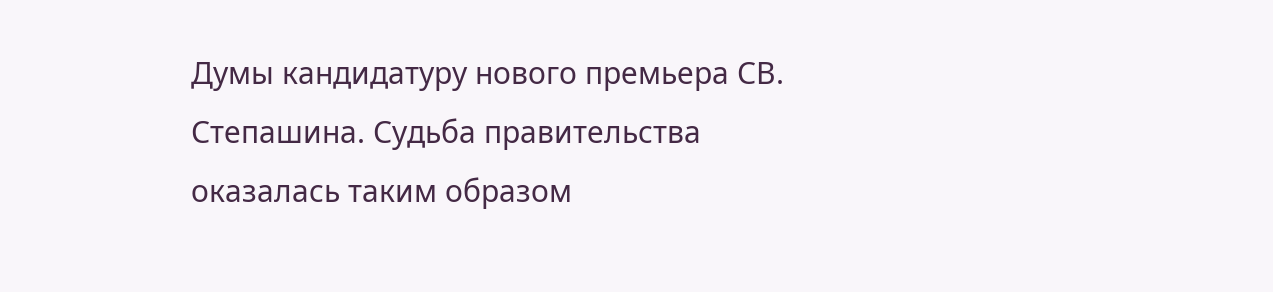Думы кандидатуру нового премьера СВ. Степашина. Судьба правительства оказалась таким образом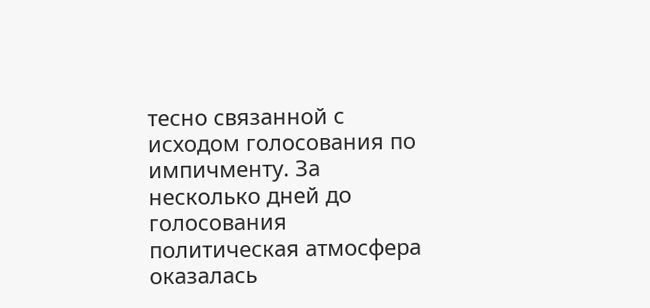тесно связанной с исходом голосования по импичменту. За несколько дней до голосования политическая атмосфера оказалась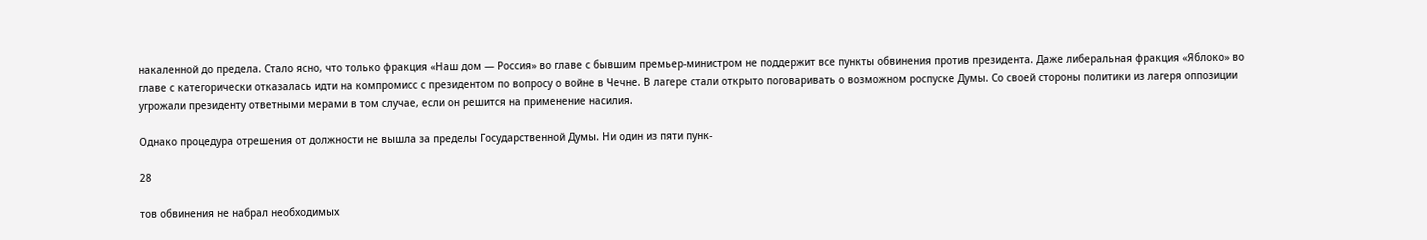накаленной до предела. Стало ясно, что только фракция «Наш дом — Россия» во главе с бывшим премьер-министром не поддержит все пункты обвинения против президента. Даже либеральная фракция «Яблоко» во главе с категорически отказалась идти на компромисс с президентом по вопросу о войне в Чечне. В лагере стали открыто поговаривать о возможном роспуске Думы. Со своей стороны политики из лагеря оппозиции угрожали президенту ответными мерами в том случае, если он решится на применение насилия.

Однако процедура отрешения от должности не вышла за пределы Государственной Думы. Ни один из пяти пунк-

28

тов обвинения не набрал необходимых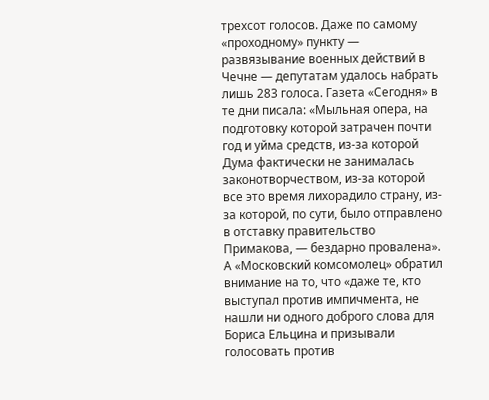трехсот голосов. Даже по самому «проходному» пункту — развязывание военных действий в Чечне — депутатам удалось набрать лишь 283 голоса. Газета «Сегодня» в те дни писала: «Мыльная опера, на подготовку которой затрачен почти год и уйма средств, из-за которой Дума фактически не занималась законотворчеством, из-за которой все это время лихорадило страну, из-за которой, по сути, было отправлено в отставку правительство Примакова, — бездарно провалена». А «Московский комсомолец» обратил внимание на то, что «даже те, кто выступал против импичмента, не нашли ни одного доброго слова для Бориса Ельцина и призывали голосовать против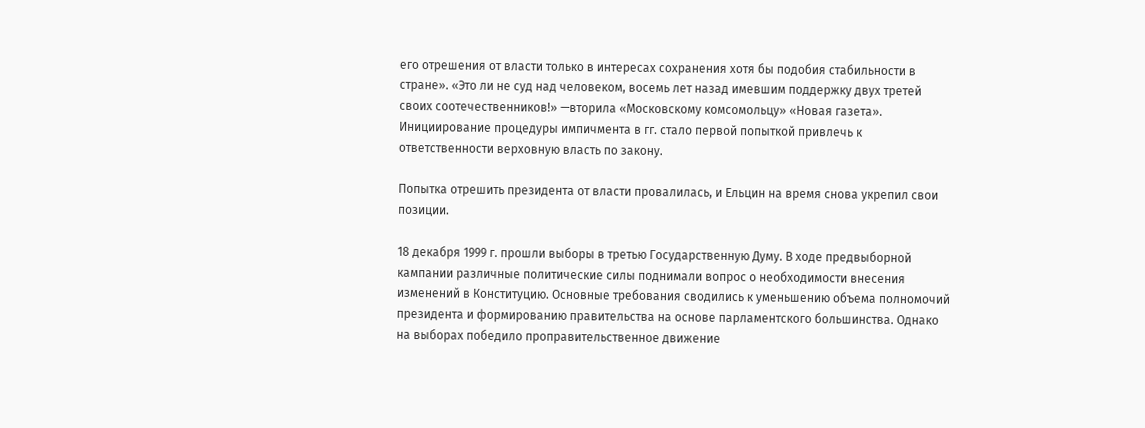его отрешения от власти только в интересах сохранения хотя бы подобия стабильности в стране». «Это ли не суд над человеком, восемь лет назад имевшим поддержку двух третей своих соотечественников!» —вторила «Московскому комсомольцу» «Новая газета». Инициирование процедуры импичмента в гг. стало первой попыткой привлечь к ответственности верховную власть по закону.

Попытка отрешить президента от власти провалилась, и Ельцин на время снова укрепил свои позиции.

18 декабря 1999 г. прошли выборы в третью Государственную Думу. В ходе предвыборной кампании различные политические силы поднимали вопрос о необходимости внесения изменений в Конституцию. Основные требования сводились к уменьшению объема полномочий президента и формированию правительства на основе парламентского большинства. Однако на выборах победило проправительственное движение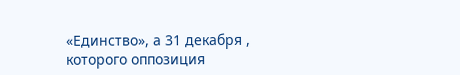«Единство», а 31 декабря , которого оппозиция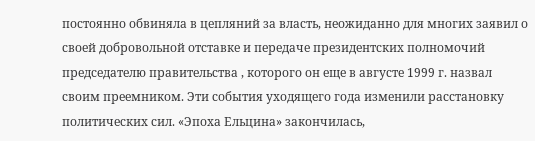постоянно обвиняла в цепляний за власть, неожиданно для многих заявил о своей добровольной отставке и передаче президентских полномочий председателю правительства , которого он еще в августе 1999 г. назвал своим преемником. Эти события уходящего года изменили расстановку политических сил. «Эпоха Ельцина» закончилась,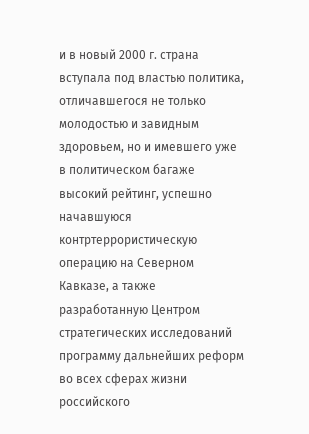и в новый 2000 г. страна вступала под властью политика, отличавшегося не только молодостью и завидным здоровьем, но и имевшего уже в политическом багаже высокий рейтинг, успешно начавшуюся контртеррористическую операцию на Северном Кавказе, а также разработанную Центром стратегических исследований программу дальнейших реформ во всех сферах жизни российского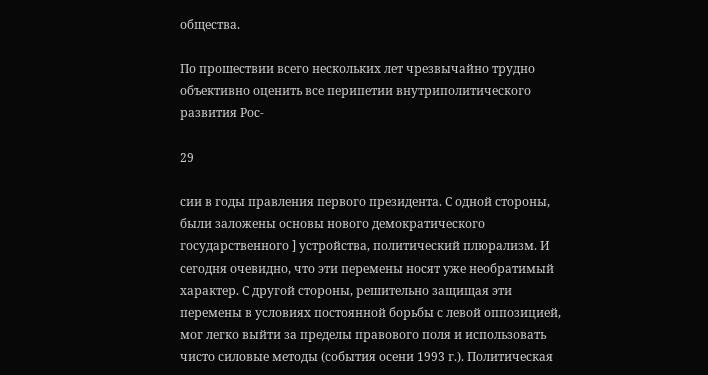общества.

По прошествии всего нескольких лет чрезвычайно трудно объективно оценить все перипетии внутриполитического развития Рос-

29

сии в годы правления первого президента. С одной стороны, были заложены основы нового демократического государственного ] устройства, политический плюрализм. И сегодня очевидно, что эти перемены носят уже необратимый характер. С другой стороны, решительно защищая эти перемены в условиях постоянной борьбы с левой оппозицией, мог легко выйти за пределы правового поля и использовать чисто силовые методы (события осени 1993 г.). Политическая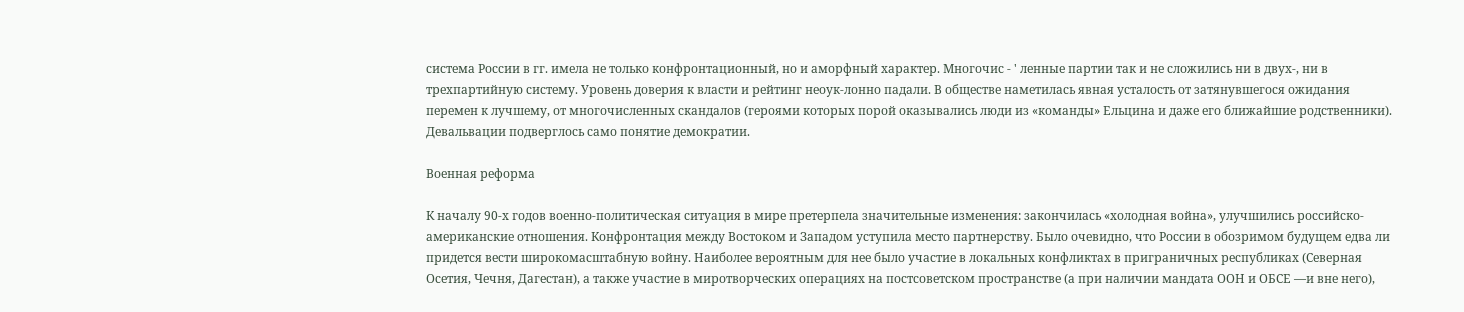система России в гг. имела не только конфронтационный, но и аморфный характер. Многочис - ' ленные партии так и не сложились ни в двух-, ни в трехпартийную систему. Уровень доверия к власти и рейтинг неоук-лонно падали. В обществе наметилась явная усталость от затянувшегося ожидания перемен к лучшему, от многочисленных скандалов (героями которых порой оказывались люди из «команды» Ельцина и даже его ближайшие родственники). Девальвации подверглось само понятие демократии.

Военная реформа

К началу 90-х годов военно-политическая ситуация в мире претерпела значительные изменения: закончилась «холодная война», улучшились российско-американские отношения. Конфронтация между Востоком и Западом уступила место партнерству. Было очевидно, что России в обозримом будущем едва ли придется вести широкомасштабную войну. Наиболее вероятным для нее было участие в локальных конфликтах в приграничных республиках (Северная Осетия, Чечня, Дагестан), а также участие в миротворческих операциях на постсоветском пространстве (а при наличии мандата ООН и ОБСЕ —и вне него),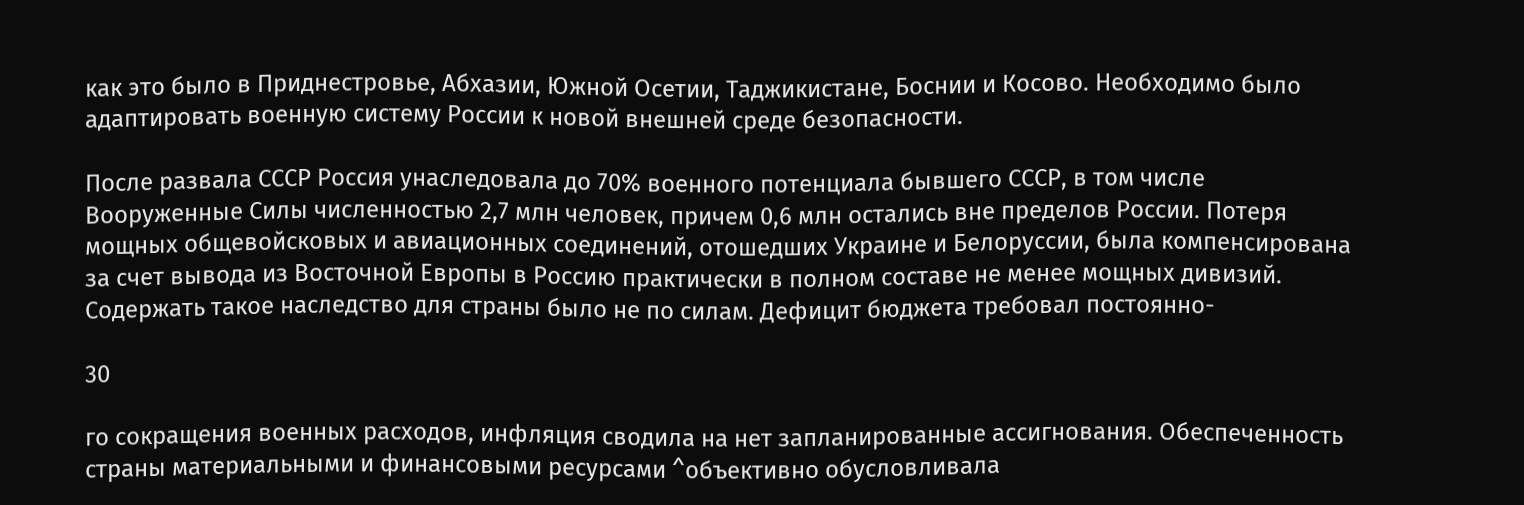как это было в Приднестровье, Абхазии, Южной Осетии, Таджикистане, Боснии и Косово. Необходимо было адаптировать военную систему России к новой внешней среде безопасности.

После развала СССР Россия унаследовала до 70% военного потенциала бывшего СССР, в том числе Вооруженные Силы численностью 2,7 млн человек, причем 0,6 млн остались вне пределов России. Потеря мощных общевойсковых и авиационных соединений, отошедших Украине и Белоруссии, была компенсирована за счет вывода из Восточной Европы в Россию практически в полном составе не менее мощных дивизий. Содержать такое наследство для страны было не по силам. Дефицит бюджета требовал постоянно-

30

го сокращения военных расходов, инфляция сводила на нет запланированные ассигнования. Обеспеченность страны материальными и финансовыми ресурсами ^объективно обусловливала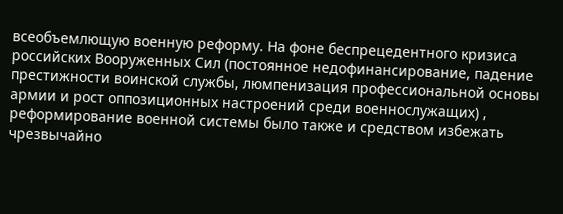всеобъемлющую военную реформу. На фоне беспрецедентного кризиса российских Вооруженных Сил (постоянное недофинансирование, падение престижности воинской службы, люмпенизация профессиональной основы армии и рост оппозиционных настроений среди военнослужащих) , реформирование военной системы было также и средством избежать чрезвычайно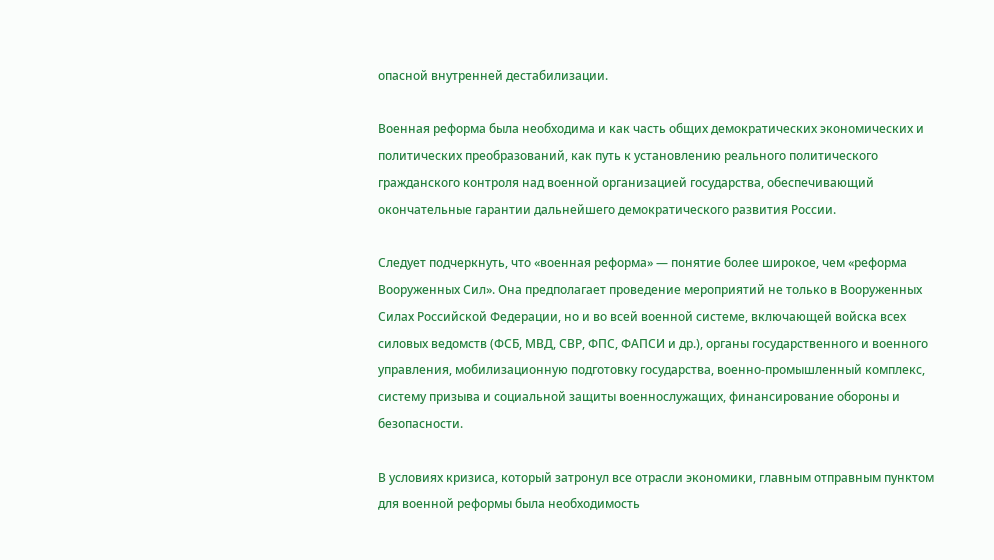опасной внутренней дестабилизации.

Военная реформа была необходима и как часть общих демократических экономических и политических преобразований, как путь к установлению реального политического гражданского контроля над военной организацией государства, обеспечивающий окончательные гарантии дальнейшего демократического развития России.

Следует подчеркнуть, что «военная реформа» — понятие более широкое, чем «реформа Вооруженных Сил». Она предполагает проведение мероприятий не только в Вооруженных Силах Российской Федерации, но и во всей военной системе, включающей войска всех силовых ведомств (ФСБ, МВД, СВР, ФПС, ФАПСИ и др.), органы государственного и военного управления, мобилизационную подготовку государства, военно-промышленный комплекс, систему призыва и социальной защиты военнослужащих, финансирование обороны и безопасности.

В условиях кризиса, который затронул все отрасли экономики, главным отправным пунктом для военной реформы была необходимость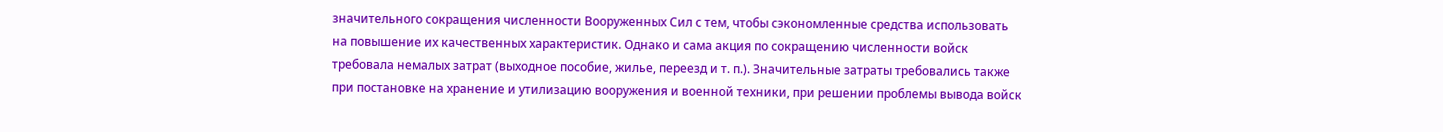значительного сокращения численности Вооруженных Сил с тем, чтобы сэкономленные средства использовать на повышение их качественных характеристик. Однако и сама акция по сокращению численности войск требовала немалых затрат (выходное пособие, жилье, переезд и т. п.). Значительные затраты требовались также при постановке на хранение и утилизацию вооружения и военной техники, при решении проблемы вывода войск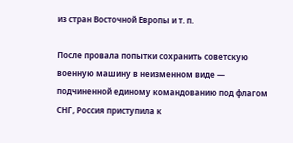из стран Восточной Европы и т. п.

После провала попытки сохранить советскую военную машину в неизменном виде — подчиненной единому командованию под флагом СНГ, Россия приступила к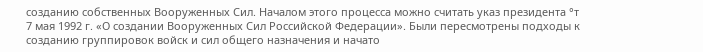созданию собственных Вооруженных Сил. Началом этого процесса можно считать указ президента °т 7 мая 1992 г. «О создании Вооруженных Сил Российской Федерации». Были пересмотрены подходы к созданию группировок войск и сил общего назначения и начато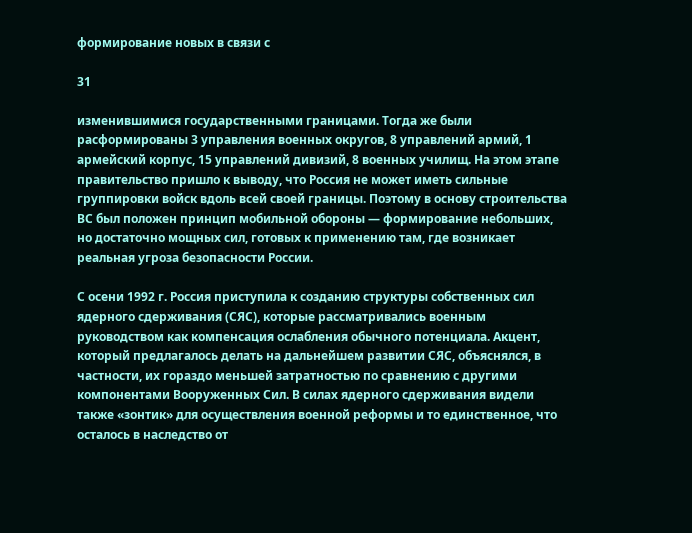формирование новых в связи с

31

изменившимися государственными границами. Тогда же были расформированы 3 управления военных округов, 8 управлений армий, 1 армейский корпус, 15 управлений дивизий, 8 военных училищ. На этом этапе правительство пришло к выводу, что Россия не может иметь сильные группировки войск вдоль всей своей границы. Поэтому в основу строительства ВС был положен принцип мобильной обороны — формирование небольших, но достаточно мощных сил, готовых к применению там, где возникает реальная угроза безопасности России.

С осени 1992 г. Россия приступила к созданию структуры собственных сил ядерного сдерживания (СЯС), которые рассматривались военным руководством как компенсация ослабления обычного потенциала. Акцент, который предлагалось делать на дальнейшем развитии СЯС, объяснялся, в частности, их гораздо меньшей затратностью по сравнению с другими компонентами Вооруженных Сил. В силах ядерного сдерживания видели также «зонтик» для осуществления военной реформы и то единственное, что осталось в наследство от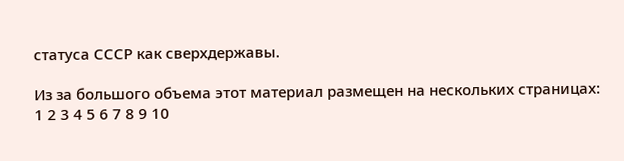статуса СССР как сверхдержавы.

Из за большого объема этот материал размещен на нескольких страницах:
1 2 3 4 5 6 7 8 9 10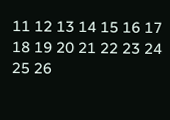11 12 13 14 15 16 17 18 19 20 21 22 23 24 25 26